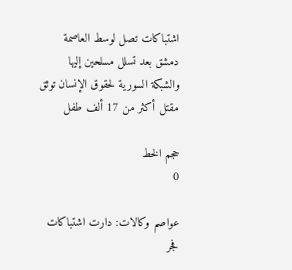اشتباكات تصل لوسط العاصمة دمشق بعد تسلل مسلحين إليها والشبكة السورية لحقوق الإنسان توثق مقتل أكثر من 17 ألف طفل

حجم الخط
0

عواصم وكالات: دارت اشتباكات فجر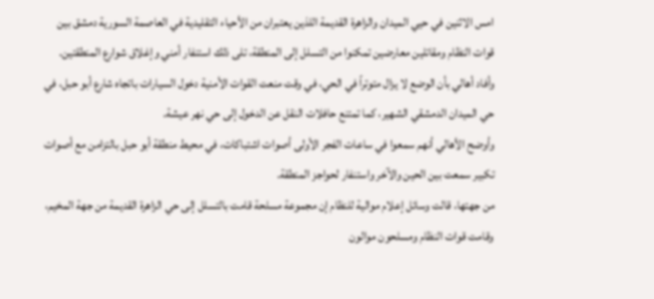امس الاثنين في حيي الميدان والزاهرة القديمة اللذين يعتبران من الأحياء التقليدية في العاصمة السورية دمشق بين قوات النظام ومقاتلين معارضين تمكنوا من التسلل إلى المنطقة، تلى ذلك استنفار أمني وإغلاق شوارع المنطقتين.
وأفاد أهالي بأن الوضع لا يزال متوتراً في الحي، في وقت منعت القوات الأمنية دخول السيارات باتجاه شارع أبو حبل، في حي الميدان الدمشقي الشهير، كما تمتنع حافلات النقل عن الدخول إلى حي نهر عيشة.
وأوضح الأهالي أنهم سمعوا في ساعات الفجر الأولى أصوات اشتباكات، في محيط منطقة أبو حبل بالتزامن مع أصوات تكبير سمعت بين الحين والآخر واستنفار لحواجز المنطقة.
من جهتها، قالت وسائل إعلام موالية للنظام إن مجموعة مسلحة قامت بالتسلل إلى حي الزاهرة القديمة من جهة المخيم، وقامت قوات النظام ومسلحون موالون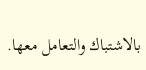بالاشتباك والتعامل معها.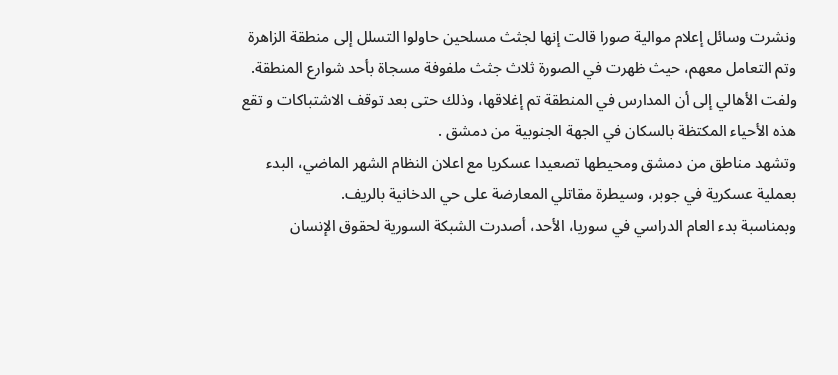ونشرت وسائل إعلام موالية صورا قالت إنها لجثث مسلحين حاولوا التسلل إلى منطقة الزاهرة وتم التعامل معهم، حيث ظهرت في الصورة ثلاث جثث ملفوفة مسجاة بأحد شوارع المنطقة.
ولفت الأهالي إلى أن المدارس في المنطقة تم إغلاقها، وذلك حتى بعد توقف الاشتباكات و تقع هذه الأحياء المكتظة بالسكان في الجهة الجنوبية من دمشق .
وتشهد مناطق من دمشق ومحيطها تصعيدا عسكريا مع اعلان النظام الشهر الماضي، البدء بعملية عسكرية في جوبر، وسيطرة مقاتلي المعارضة على حي الدخانية بالريف.
وبمناسبة بدء العام الدراسي في سوريا، الأحد، أصدرت الشبكة السورية لحقوق الإنسان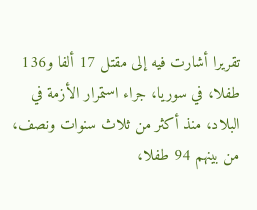تقريرا أشارت فيه إلى مقتل 17 ألفا و136 طفلا، في سوريا، جراء استمرار الأزمة في البلاد، منذ أكثر من ثلاث سنوات ونصف، من بينهم 94 طفلا،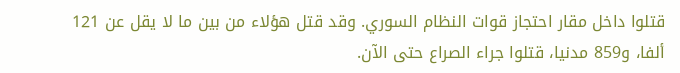قتلوا داخل مقار احتجاز قوات النظام السوري. وقد قتل هؤلاء من بين ما لا يقل عن 121 ألفا، و859 مدنيا، قتلوا جراء الصراع حتى الآن.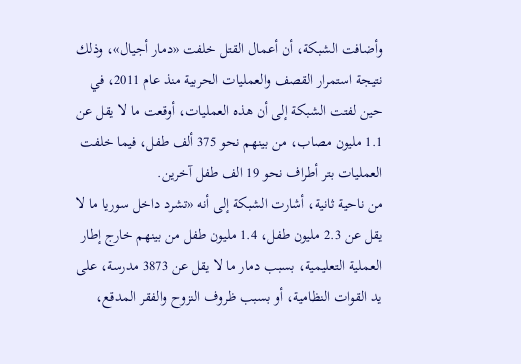وأضافت الشبكة، أن أعمال القتل خلفت «دمار أجيال»، وذلك نتيجة استمرار القصف والعمليات الحربية منذ عام 2011، في حين لفتت الشبكة إلى أن هذه العمليات، أوقعت ما لا يقل عن 1.1 مليون مصاب، من بينهم نحو 375 ألف طفل، فيما خلفت العمليات بتر أطراف نحو 19 الف طفل آخرين.
من ناحية ثانية، أشارت الشبكة إلى أنه «تشرد داخل سوريا ما لا يقل عن 2.3 مليون طفل، 1.4 مليون طفل من بينهم خارج إطار العملية التعليمية، بسبب دمار ما لا يقل عن 3873 مدرسة، على يد القوات النظامية، أو بسبب ظروف النزوح والفقر المدقع،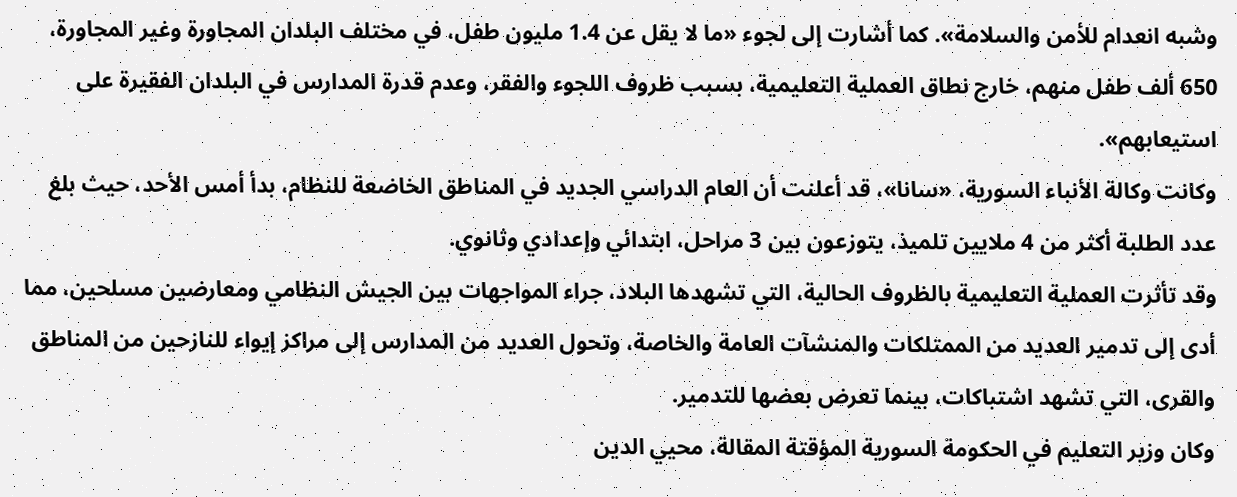وشبه انعدام للأمن والسلامة». كما أشارت إلى لجوء «ما لا يقل عن 1.4 مليون طفل، في مختلف البلدان المجاورة وغير المجاورة، 650 ألف طفل منهم، خارج نطاق العملية التعليمية، بسبب ظروف اللجوء والفقر، وعدم قدرة المدارس في البلدان الفقيرة على استيعابهم».
وكانت وكالة الأنباء السورية، «سانا»، قد أعلنت أن العام الدراسي الجديد في المناطق الخاضعة للنظام، بدأ أمس الأحد، حيث بلغ عدد الطلبة أكثر من 4 ملايين تلميذ، يتوزعون بين 3 مراحل، ابتدائي وإعدادي وثانوي.
وقد تأثرت العملية التعليمية بالظروف الحالية، التي تشهدها البلاد، جراء المواجهات بين الجيش النظامي ومعارضين مسلحين، مما أدى إلى تدمير العديد من الممتلكات والمنشآت العامة والخاصة، وتحول العديد من المدارس إلى مراكز إيواء للنازحين من المناطق والقرى، التي تشهد اشتباكات، بينما تعرض بعضها للتدمير.
وكان وزير التعليم في الحكومة السورية المؤقتة المقالة، محيي الدين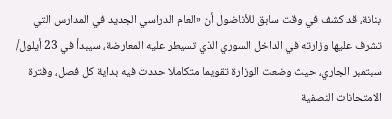بنانة، قد كشف في وقت سابق للأناضول أن «العام الدراسي الجديد في المدارس التي تشرف عليها وزارته في الداخل السوري الذي تسيطر عليه المعارضة، سيبدأ في 23 أيلول/ سبتمبر الجاري، حيث وضعت الوزارة تقويما متكاملا حددت فيه بداية كل فصل، وفترة الامتحانات النصفية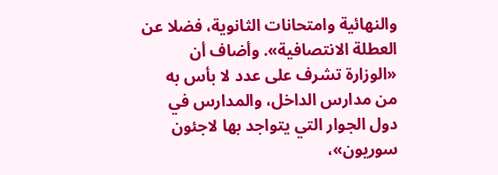والنهائية وامتحانات الثانوية، فضلا عن العطلة الانتصافية». وأضاف أن «الوزارة تشرف على عدد لا بأس به من مدارس الداخل، والمدارس في دول الجوار التي يتواجد بها لاجئون سوريون»،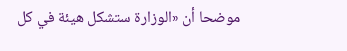موضحا أن «الوزارة ستشكل هيئة في كل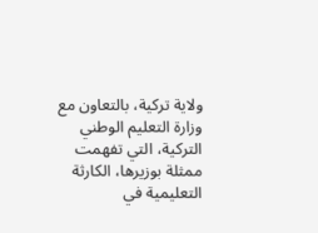ولاية تركية، بالتعاون مع وزارة التعليم الوطني التركية، التي تفهمت ممثلة بوزيرها، الكارثة التعليمية في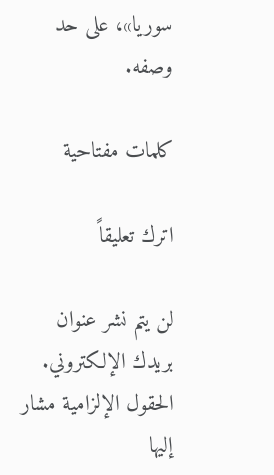سوريا»، على حد وصفه.

كلمات مفتاحية

اترك تعليقاً

لن يتم نشر عنوان بريدك الإلكتروني. الحقول الإلزامية مشار إليها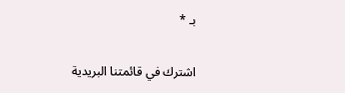بـ *

اشترك في قائمتنا البريدية